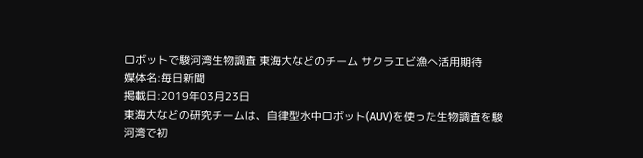ロボットで駿河湾生物調査 東海大などのチーム サクラエビ漁へ活用期待
媒体名:毎日新聞
掲載日:2019年03月23日
東海大などの研究チームは、自律型水中ロボット(AUV)を使った生物調査を駿河湾で初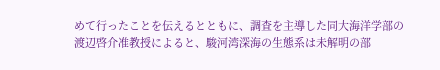めて行ったことを伝えるとともに、調査を主導した同大海洋学部の渡辺啓介准教授によると、駿河湾深海の生態系は未解明の部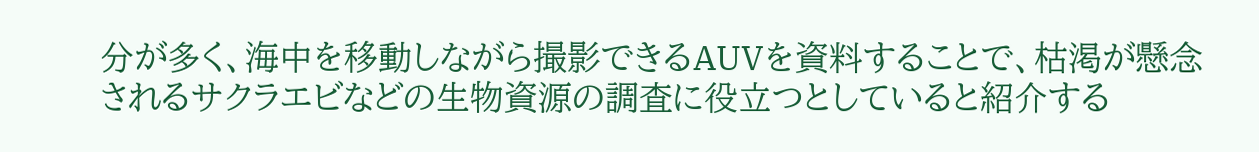分が多く、海中を移動しながら撮影できるAUVを資料することで、枯渇が懸念されるサクラエビなどの生物資源の調査に役立つとしていると紹介する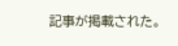記事が掲載された。